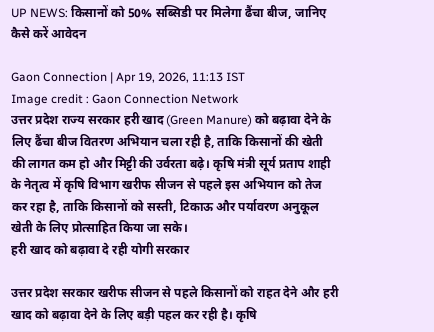UP NEWS: किसानों को 50% सब्सिडी पर मिलेगा ढैंचा बीज, जानिए कैसे करें आवेदन

Gaon Connection | Apr 19, 2026, 11:13 IST
Image credit : Gaon Connection Network
उत्तर प्रदेश राज्य सरकार हरी खाद (Green Manure) को बढ़ावा देने के लिए ढैंचा बीज वितरण अभियान चला रही है, ताकि किसानों की खेती की लागत कम हो और मिट्टी की उर्वरता बढ़े। कृषि मंत्री सूर्य प्रताप शाही के नेतृत्व में कृषि विभाग खरीफ सीजन से पहले इस अभियान को तेज कर रहा है, ताकि किसानों को सस्ती, टिकाऊ और पर्यावरण अनुकूल खेती के लिए प्रोत्साहित किया जा सके।
हरी खाद को बढ़ावा दे रही योगी सरकार

उत्तर प्रदेश सरकार खरीफ सीजन से पहले किसानों को राहत देने और हरी खाद को बढ़ावा देने के लिए बड़ी पहल कर रही है। कृषि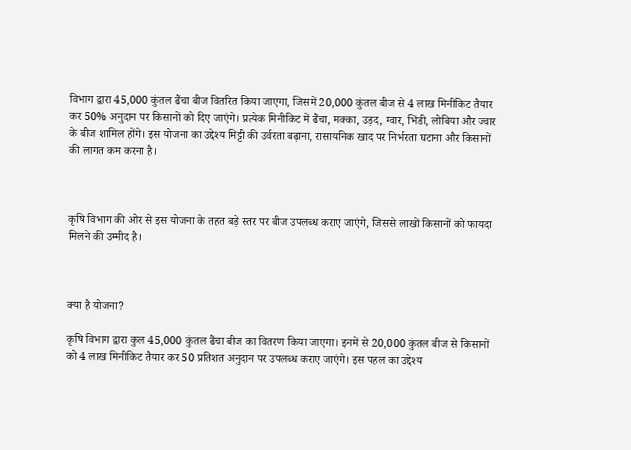विभाग द्वारा 45,000 कुंतल ढैंचा बीज वितरित किया जाएगा, जिसमें 20,000 कुंतल बीज से 4 लाख मिनीकिट तैयार कर 50% अनुदान पर किसानों को दिए जाएंगे। प्रत्येक मिनीकिट में ढैंचा, मक्का, उड़द, ग्वार, भिंडी, लोबिया और ज्वार के बीज शामिल होंगे। इस योजना का उद्देश्य मिट्टी की उर्वरता बढ़ाना, रासायनिक खाद पर निर्भरता घटाना और किसानों की लागत कम करना है।



कृषि विभाग की ओर से इस योजना के तहत बड़े स्तर पर बीज उपलब्ध कराए जाएंगे, जिससे लाखों किसानों को फायदा मिलने की उम्मीद है।



क्या है योजना?

कृषि विभाग द्वारा कुल 45,000 कुंतल ढैंचा बीज का वितरण किया जाएगा। इनमें से 20,000 कुंतल बीज से किसानों को 4 लाख मिनीकिट तैयार कर 50 प्रतिशत अनुदान पर उपलब्ध कराए जाएंगे। इस पहल का उद्देश्य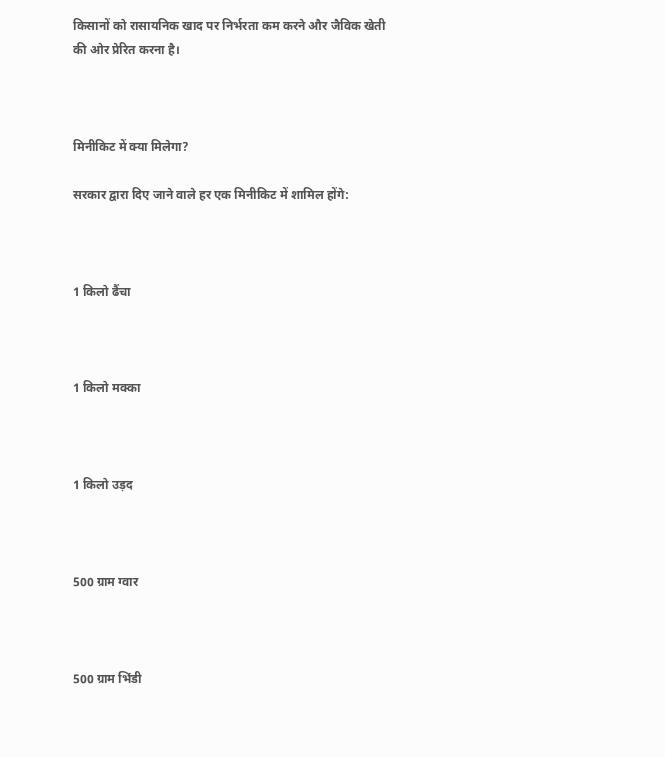किसानों को रासायनिक खाद पर निर्भरता कम करने और जैविक खेती की ओर प्रेरित करना है।



मिनीकिट में क्या मिलेगा?

सरकार द्वारा दिए जाने वाले हर एक मिनीकिट में शामिल होंगे:



1 किलो ढैंचा



1 किलो मक्का



1 किलो उड़द



500 ग्राम ग्वार



500 ग्राम भिंडी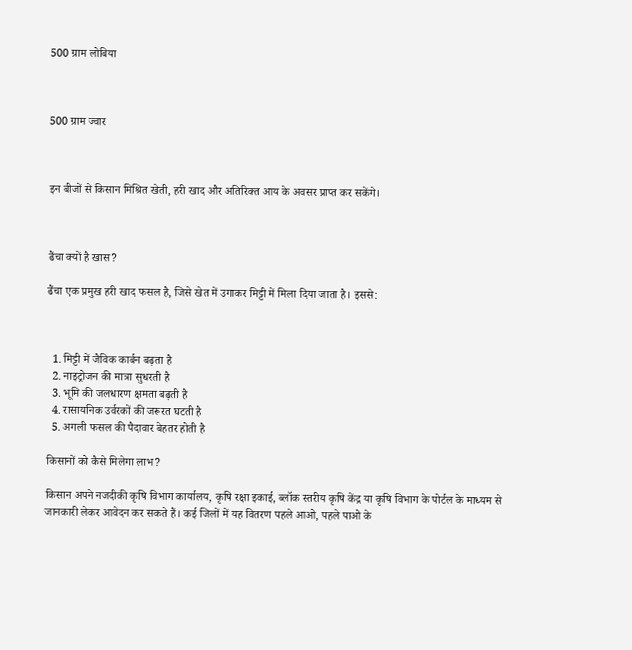500 ग्राम लोबिया



500 ग्राम ज्वार



इन बीजों से किसान मिश्रित खेती, हरी खाद और अतिरिक्त आय के अवसर प्राप्त कर सकेंगे।



ढैंचा क्यों है खास?

ढैंचा एक प्रमुख हरी खाद फसल है, जिसे खेत में उगाकर मिट्टी में मिला दिया जाता है। इससे:



  1. मिट्टी में जैविक कार्बन बढ़ता है
  2. नाइट्रोजन की मात्रा सुधरती है
  3. भूमि की जलधारण क्षमता बढ़ती है
  4. रासायनिक उर्वरकों की जरूरत घटती है
  5. अगली फसल की पैदावार बेहतर होती है

किसानों को कैसे मिलेगा लाभ?

किसान अपने नजदीकी कृषि विभाग कार्यालय, कृषि रक्षा इकाई, ब्लॉक स्तरीय कृषि केंद्र या कृषि विभाग के पोर्टल के माध्यम से जानकारी लेकर आवेदन कर सकते हैं। कई जिलों में यह वितरण पहले आओ, पहले पाओ के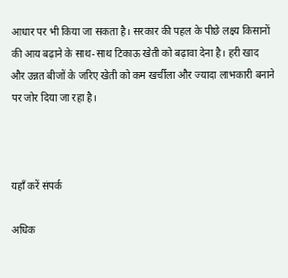आधार पर भी किया जा सकता है। सरकार की पहल के पीछे लक्ष्य किसानों की आय बढ़ाने के साथ-साथ टिकाऊ खेती को बढ़ावा देना है। हरी खाद और उन्नत बीजों के जरिए खेती को कम खर्चीला और ज्यादा लाभकारी बनाने पर जोर दिया जा रहा है।



यहाँ करें संपर्क

अधिक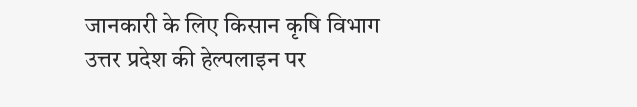जानकारी के लिए किसान कृषि विभाग उत्तर प्रदेश की हेल्पलाइन पर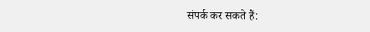संपर्क कर सकते हैं: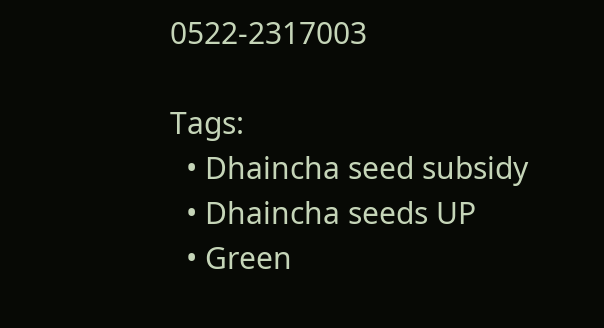0522-2317003

Tags:
  • Dhaincha seed subsidy
  • Dhaincha seeds UP
  • Green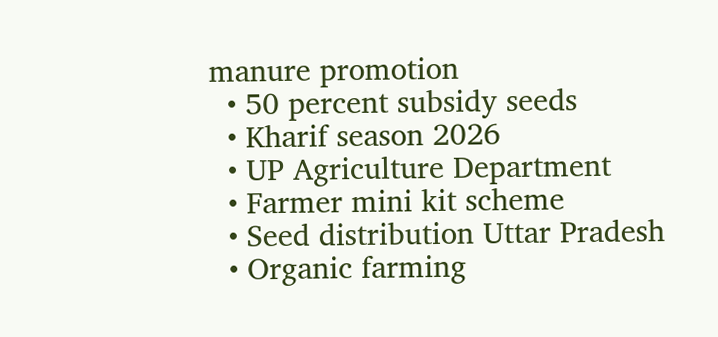manure promotion
  • 50 percent subsidy seeds
  • Kharif season 2026
  • UP Agriculture Department
  • Farmer mini kit scheme
  • Seed distribution Uttar Pradesh
  • Organic farming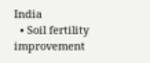India
  • Soil fertility improvement